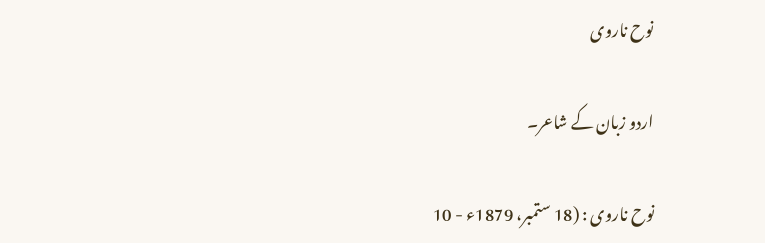نوح ناروی

اردو زبان کے شاعر۔

نوح ناروی : (18 ستمبر، 1879ء - 10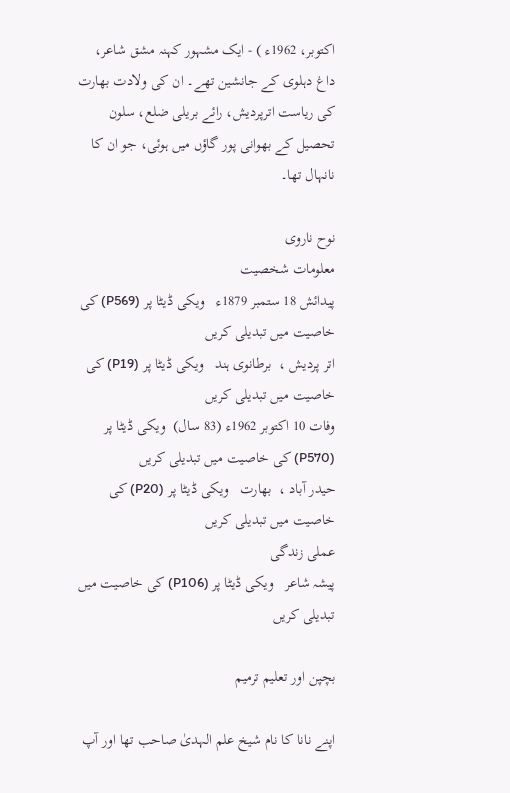اکتوبر، 1962ء ) - ایک مشہور کہنہ مشق شاعر، داغ دہلوی کے جانشین تھے۔ ان کی ولادت بھارت کی ریاست اترپردیش، رائے بریلی ضلع، سلون تحصیل کے بھوانی پور گاؤں میں ہوئی، جو ان کا نانہال تھا۔

نوح ناروی
معلومات شخصیت
پیدائش 18 ستمبر 1879ء   ویکی ڈیٹا پر (P569) کی خاصیت میں تبدیلی کریں
اتر پردیش ،  برطانوی ہند   ویکی ڈیٹا پر (P19) کی خاصیت میں تبدیلی کریں
وفات 10 اکتوبر 1962ء (83 سال)  ویکی ڈیٹا پر (P570) کی خاصیت میں تبدیلی کریں
حیدر آباد ،  بھارت   ویکی ڈیٹا پر (P20) کی خاصیت میں تبدیلی کریں
عملی زندگی
پیشہ شاعر   ویکی ڈیٹا پر (P106) کی خاصیت میں تبدیلی کریں

بچپن اور تعلیم ترمیم

اپنے نانا کا نام شیخ علم الہدیٰ صاحب تھا اور آپ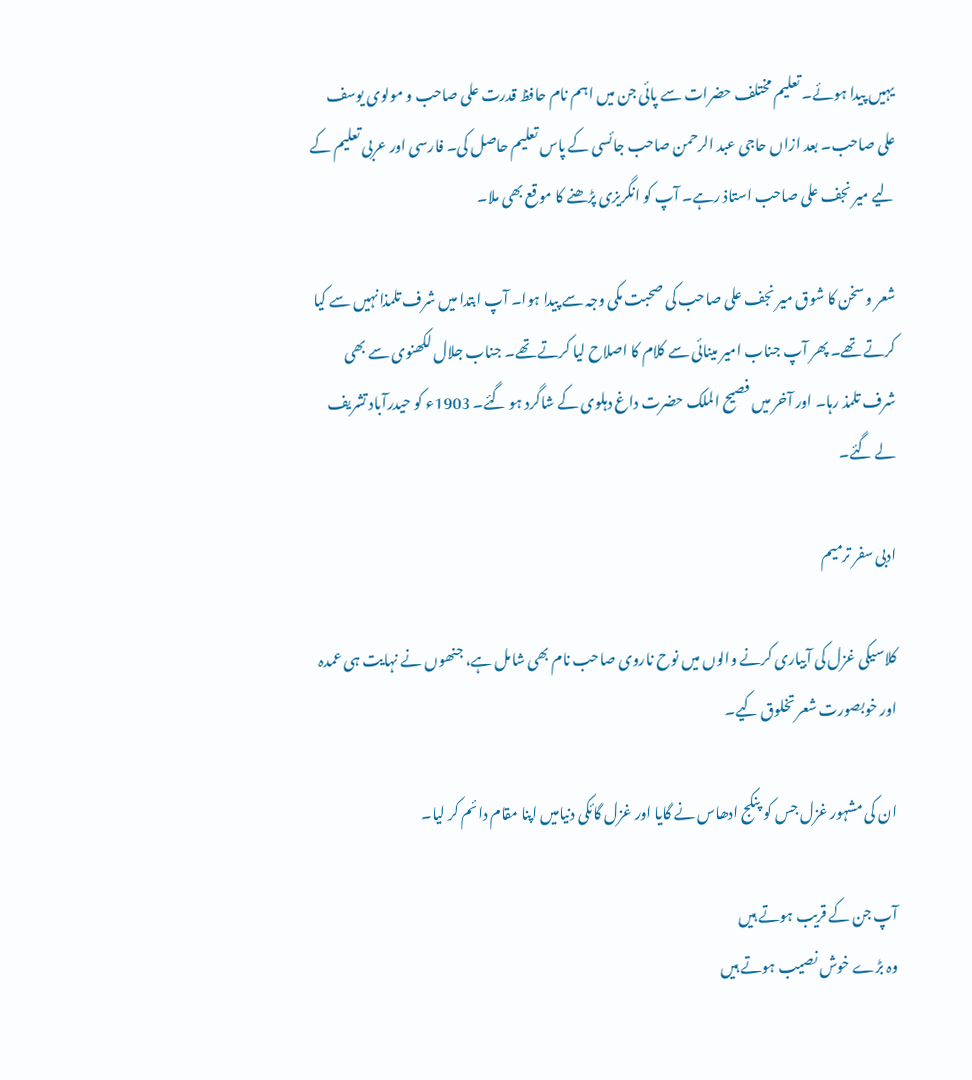یہیں پیدا ہوئے۔ تعلیم مختلف حضرات سے پائی جن میں اہم نام حافظ قدرت علی صاحب و مولوی یوسف علی صاحب۔ بعد ازاں حاجی عبد الرحمن صاحب جائسی کے پاس تعلیم حاصل کی۔ فارسی اور عربی تعلیم کے لیے میر نجف علی صاحب استاذ رہے۔ آپ کو انگریزی پڑھنے کا موقع بھی ملا۔

شعر و سخن کا شوق میر نجف علی صاحب کی صحبت مکی وجہ سے پیدا ہوا۔ آپ ابتدا میں شرف تلمذانہیں سے کیا کرتے تھے۔ پھر آپ جناب امیر مینائی سے کلام کا اصلاح لیا کرتے تھے۔ جناب جلال لکھنوی سے بھی شرف تلمذ رہا۔ اور آخر میں فصیح الملک حضرت داغ دہلوی کے شاگرد ہو گئے۔ 1903ء کو حیدرآباد تشریف لے گئے۔

ادبی سفر ترمیم

کلاسیکی غزل کی آبیاری کرنے والوں میں نوح ناروی صاحب نام بھی شامل ہے، جنھوں نے نہایت ہی عمدہ اور خوبصورت شعر تخلوق کیے۔

ان کی مشہور غزل جس کو پنکج ادھاس نے گایا اور غزل گائکی دنیامیں اپنا مقام دائم کر لیا۔

آپ جن کے قریب ہوتے ہیں
وہ بڑے خوش نصیب ہوتے ہیں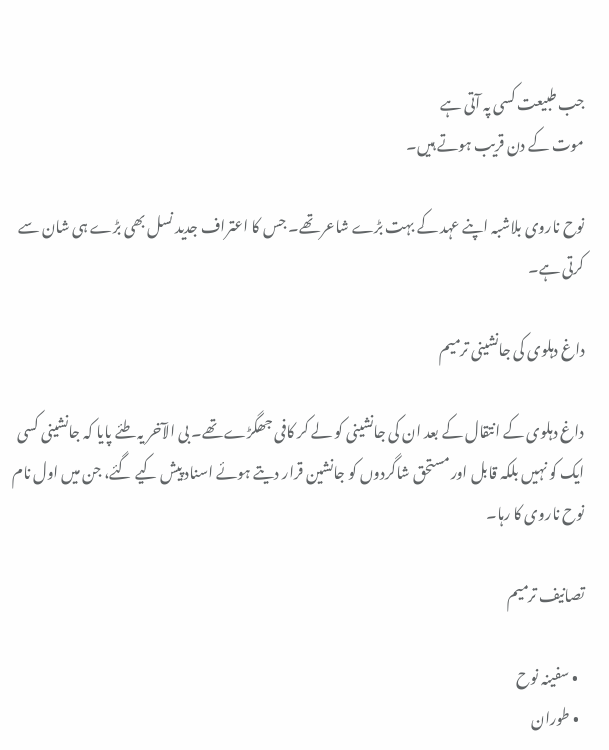جب طبیعت کسی پہ آتی ہے
موت کے دن قریب ہوتے ہیں۔

نوح ناروی بلاشبہ اپنے عہد کے بہت بڑے شاعر تھے۔ جس کا اعتراف جدید نسل بھی بڑے ہی شان سے کرتی ہے۔

داغ دہلوی کی جانشینی ترمیم

داغ دہلوی کے انتقال کے بعد ان کی جانشینی کو لے کر کافی جھگڑے تھے۔ بی الآخر یہ طئے پایا کہ جانشینی کسی ایک کو نہیں بلکہ قابل اور مستحق شاگردوں کو جانشین قرار دیتے ہوئے اسناد پیش کیے گئے، جن میں اول نام نوح ناروی کا رہا۔

تصانیف ترمیم

  • سفینہ نوح
  • طوران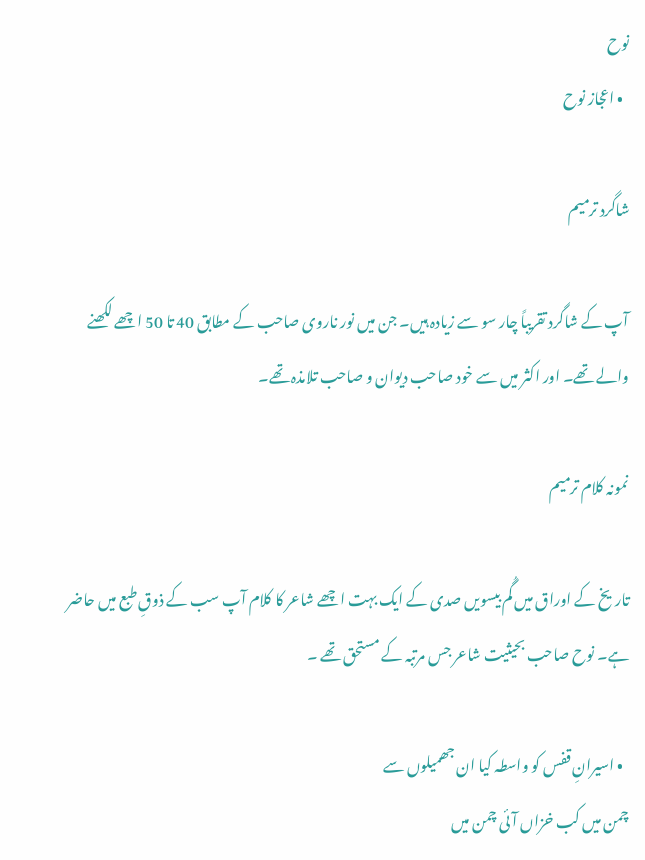نوح
  • اعجاز نوح

شاگرد ترمیم

آپ کے شاگرد تقریباً چار سو سے زیادہ ہیں۔ جن میں نور ناروی صاحب کے مطابق 40 تا 50 اچھے لکھنے والے تھے۔ اور اکثر میں سے خود صاحب دیوان و صاحب تلامذہ تھے۔

نمونہ کلام ترمیم

تاریخ کے اوراق میں گُم بیسویں صدی کے ایک بہت اچھے شاعر کا کلام آپ سب کے ذوقِ طبع میں حاضر ہے۔ نوح صاحب بحیثیت شاعر جس مرتبہ کے مستحق تھے ۔

  • اسیرانِ قفس کو واسطہ کیا ان جھمیلوں سے
چمن میں کب خزاں آئی چمن میں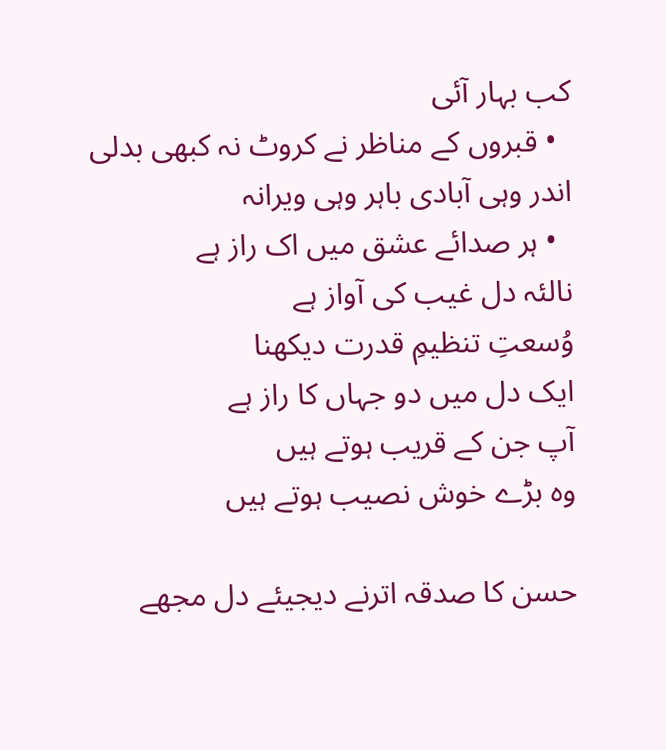کب بہار آئی
  • قبروں کے مناظر نے کروٹ نہ کبھی بدلی
اندر وہی آبادی باہر وہی ویرانہ
  • ہر صدائے عشق میں اک راز ہے
نالئہ دل غیب کی آواز ہے
وُسعتِ تنظیمِ قدرت دیکھنا
ایک دل میں دو جہاں کا راز ہے
آپ جن کے قریب ہوتے ہیں
وہ بڑے خوش نصیب ہوتے ہیں

حسن کا صدقہ اترنے دیجیئے دل مجھے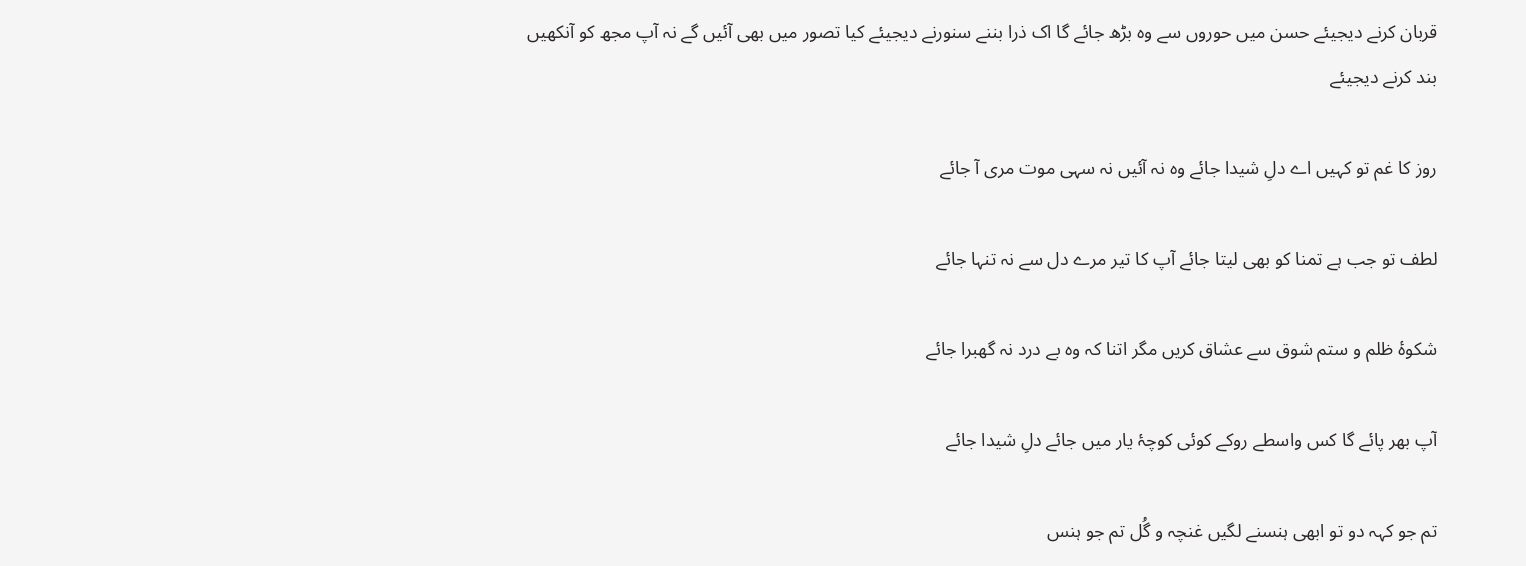قربان کرنے دیجیئے حسن میں حوروں سے وہ بڑھ جائے گا اک ذرا بننے سنورنے دیجیئے کیا تصور میں بھی آئیں گے نہ آپ مجھ کو آنکھیں بند کرنے دیجیئے

روز کا غم تو کہیں اے دلِ شیدا جائے وہ نہ آئیں نہ سہی موت مری آ جائے

لطف تو جب ہے تمنا کو بھی لیتا جائے آپ کا تیر مرے دل سے نہ تنہا جائے

شکوۂ ظلم و ستم شوق سے عشاق کریں مگر اتنا کہ وہ بے درد نہ گھبرا جائے

آپ بھر پائے گا کس واسطے روکے کوئی کوچۂ یار میں جائے دلِ شیدا جائے

تم جو کہہ دو تو ابھی ہنسنے لگیں غنچہ و گُل تم جو ہنس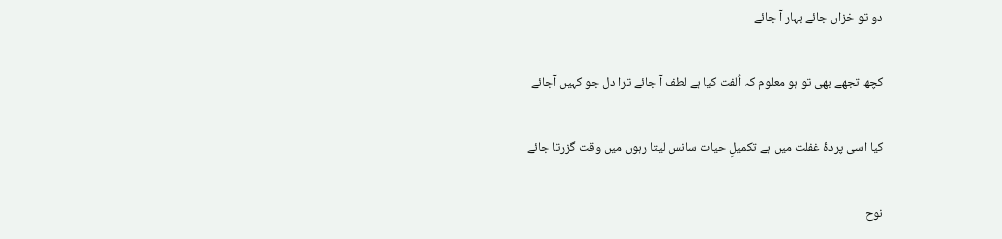دو تو خزاں جائے بہار آ جائے

کچھ تجھے بھی تو ہو معلوم کہ اُلفت کیا ہے لطف آ جائے ترا دل جو کہیں آجائے

کیا اسی پردۂ غفلت میں ہے تکمیلِ حیات سانس لیتا رہوں میں وقت گزرتا جائے

نوح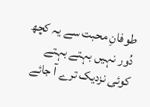طوفانِ محبت سے یہ کچھ دُور نہیں بہتے بہتے کوئی نزدیک ترے آ جائے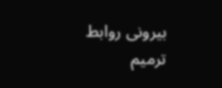بیرونی روابط ترمیم